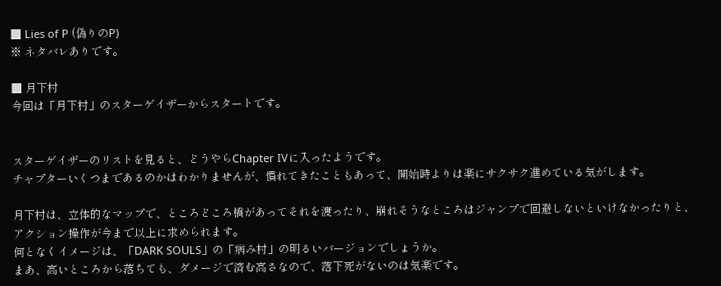■ Lies of P (偽りのP)
※ ネタバレありです。

■ 月下村
今回は「月下村」のスターゲイザーからスタートです。


スターゲイザーのリストを見ると、どうやらChapter IVに入ったようです。
チャプターいくつまであるのかはわかりませんが、慣れてきたこともあって、開始時よりは楽にサクサク進めている気がします。

月下村は、立体的なマップで、ところどころ橋があってそれを渡ったり、崩れそうなところはジャンプで回避しないといけなかったりと、アクション操作が今まで以上に求められます。
何となくイメージは、「DARK SOULS」の「病み村」の明るいバージョンでしょうか。
まあ、高いところから落ちても、ダメージで済む高さなので、落下死がないのは気楽です。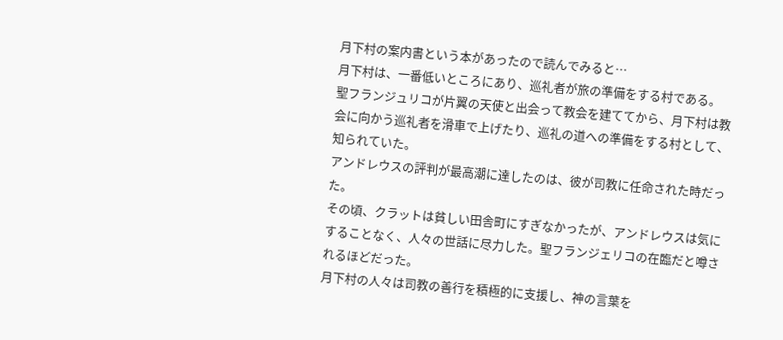月下村の案内書という本があったので読んでみると…
月下村は、一番低いところにあり、巡礼者が旅の準備をする村である。
聖フランジュリコが片翼の天使と出会って教会を建ててから、月下村は教会に向かう巡礼者を滑車で上げたり、巡礼の道への準備をする村として、知られていた。
アンドレウスの評判が最高潮に達したのは、彼が司教に任命された時だった。
その頃、クラットは貧しい田舎町にすぎなかったが、アンドレウスは気にすることなく、人々の世話に尽力した。聖フランジェリコの在臨だと噂されるほどだった。
月下村の人々は司教の善行を積極的に支援し、神の言葉を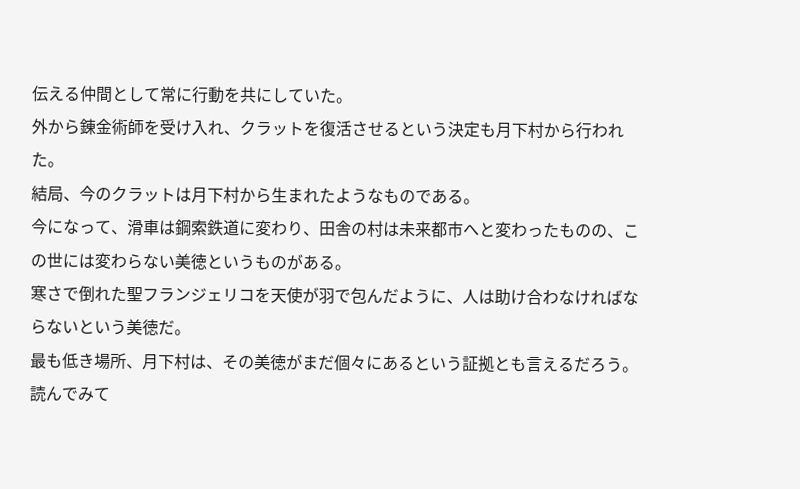伝える仲間として常に行動を共にしていた。
外から錬金術師を受け入れ、クラットを復活させるという決定も月下村から行われた。
結局、今のクラットは月下村から生まれたようなものである。
今になって、滑車は鋼索鉄道に変わり、田舎の村は未来都市へと変わったものの、この世には変わらない美徳というものがある。
寒さで倒れた聖フランジェリコを天使が羽で包んだように、人は助け合わなければならないという美徳だ。
最も低き場所、月下村は、その美徳がまだ個々にあるという証拠とも言えるだろう。
読んでみて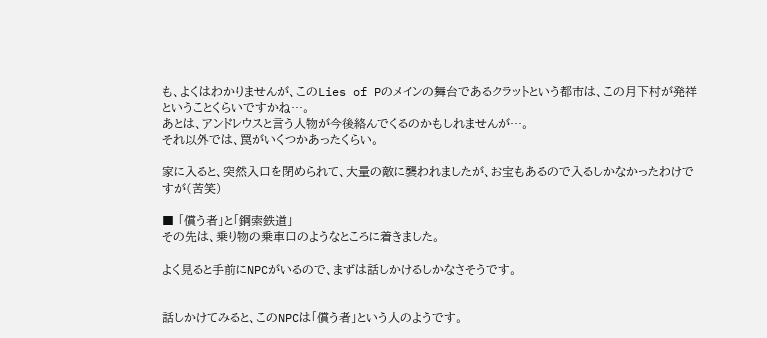も、よくはわかりませんが、このLies of Pのメインの舞台であるクラットという都市は、この月下村が発祥ということくらいですかね…。
あとは、アンドレウスと言う人物が今後絡んでくるのかもしれませんが…。
それ以外では、罠がいくつかあったくらい。

家に入ると、突然入口を閉められて、大量の敵に襲われましたが、お宝もあるので入るしかなかったわけですが(苦笑)

■ 「償う者」と「鋼索鉄道」
その先は、乗り物の乗車口のようなところに着きました。

よく見ると手前にNPCがいるので、まずは話しかけるしかなさそうです。


話しかけてみると、このNPCは「償う者」という人のようです。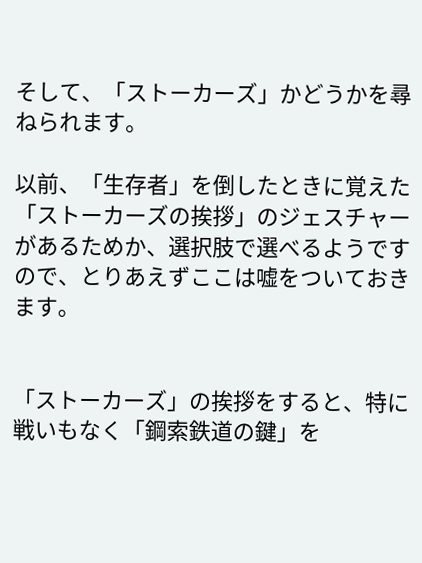そして、「ストーカーズ」かどうかを尋ねられます。

以前、「生存者」を倒したときに覚えた「ストーカーズの挨拶」のジェスチャーがあるためか、選択肢で選べるようですので、とりあえずここは嘘をついておきます。


「ストーカーズ」の挨拶をすると、特に戦いもなく「鋼索鉄道の鍵」を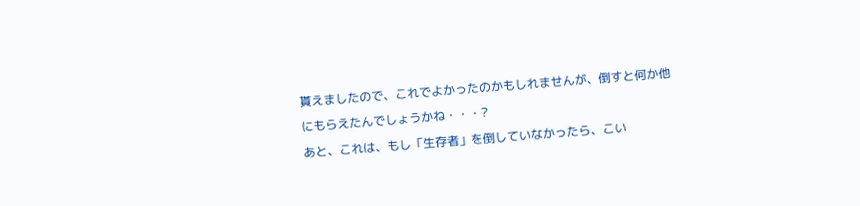貰えましたので、これでよかったのかもしれませんが、倒すと何か他にもらえたんでしょうかね・・・?
あと、これは、もし「生存者」を倒していなかったら、こい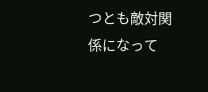つとも敵対関係になって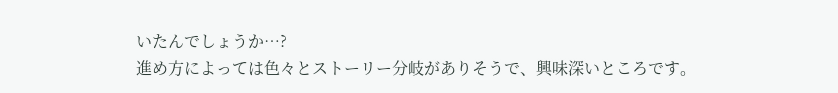いたんでしょうか…?
進め方によっては色々とストーリー分岐がありそうで、興味深いところです。